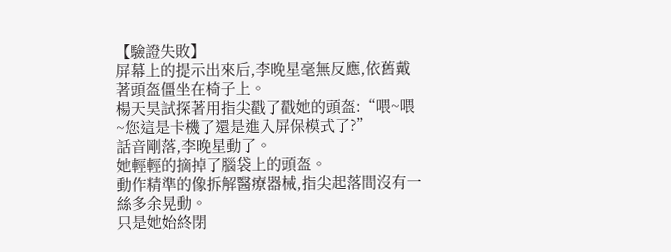【驗證失敗】
屏幕上的提示出來后,李晚星毫無反應,依舊戴著頭盔僵坐在椅子上。
楊天昊試探著用指尖戳了戳她的頭盔:“喂~喂~您這是卡機了還是進入屏保模式了?”
話音剛落,李晚星動了。
她輕輕的摘掉了腦袋上的頭盔。
動作精準的像拆解醫療器械,指尖起落間沒有一絲多余晃動。
只是她始終閉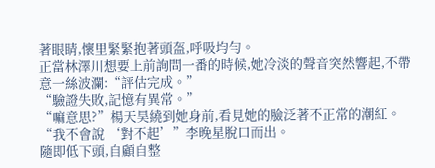著眼睛,懷里緊緊抱著頭盔,呼吸均勻。
正當林澤川想要上前詢問一番的時候,她冷淡的聲音突然響起,不帶意一絲波瀾:“評估完成。”
“驗證失敗,記憶有異常。”
“嘛意思?”楊天昊繞到她身前,看見她的臉泛著不正常的潮紅。
“我不會說 ‘對不起’”李晚星脫口而出。
隨即低下頭,自顧自整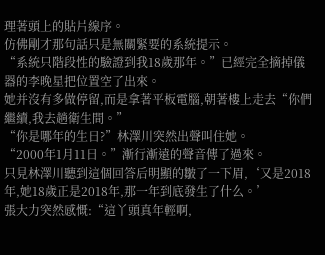理著頭上的貼片線序。
仿佛剛才那句話只是無關緊要的系統提示。
“系統只階段性的驗證到我18歲那年。”已經完全摘掉儀器的李晚星把位置空了出來。
她并沒有多做停留,而是拿著平板電腦,朝著樓上走去“你們繼續,我去趟衛生間。”
“你是哪年的生日?”林澤川突然出聲叫住她。
“2000年1月11日。”漸行漸遠的聲音傳了過來。
只見林澤川聽到這個回答后明顯的皺了一下眉,‘又是2018年,她18歲正是2018年,那一年到底發生了什么。’
張大力突然感慨:“這丫頭真年輕啊,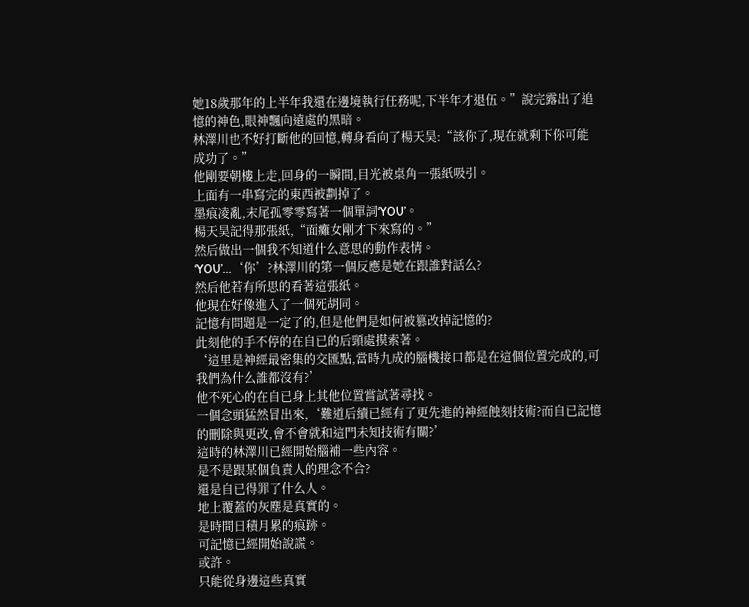她18歲那年的上半年我還在邊境執行任務呢,下半年才退伍。”說完露出了追憶的神色,眼神飄向遠處的黑暗。
林澤川也不好打斷他的回憶,轉身看向了楊天昊:“該你了,現在就剩下你可能成功了。”
他剛要朝樓上走,回身的一瞬間,目光被桌角一張紙吸引。
上面有一串寫完的東西被劃掉了。
墨痕凌亂,末尾孤零零寫著一個單詞‘YOU’。
楊天昊記得那張紙,“面癱女剛才下來寫的。”
然后做出一個我不知道什么意思的動作表情。
‘YOU’...‘你’?林澤川的第一個反應是她在跟誰對話么?
然后他若有所思的看著這張紙。
他現在好像進入了一個死胡同。
記憶有問題是一定了的,但是他們是如何被篡改掉記憶的?
此刻他的手不停的在自已的后頸處摸索著。
‘這里是神經最密集的交匯點,當時九成的腦機接口都是在這個位置完成的,可我們為什么誰都沒有?’
他不死心的在自已身上其他位置嘗試著尋找。
一個念頭猛然冒出來,‘難道后續已經有了更先進的神經蝕刻技術?而自已記憶的刪除與更改,會不會就和這門未知技術有關?’
這時的林澤川已經開始腦補一些內容。
是不是跟某個負責人的理念不合?
還是自已得罪了什么人。
地上覆蓋的灰塵是真實的。
是時間日積月累的痕跡。
可記憶已經開始說謊。
或許。
只能從身邊這些真實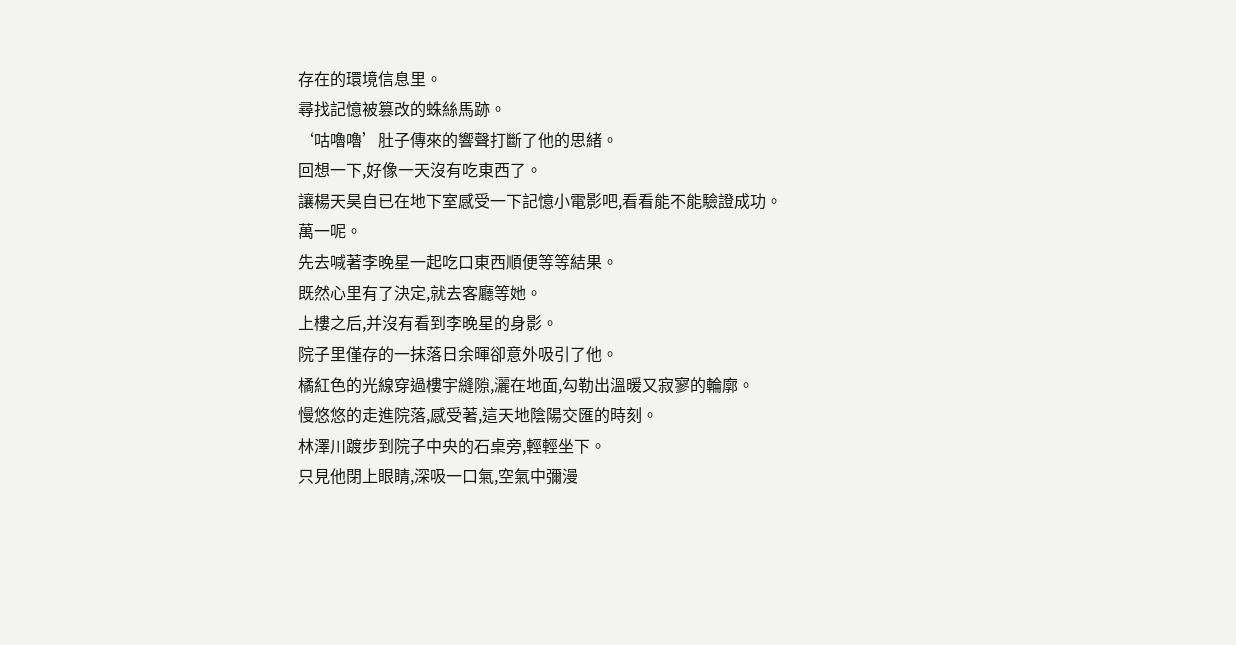存在的環境信息里。
尋找記憶被篡改的蛛絲馬跡。
‘咕嚕嚕’肚子傳來的響聲打斷了他的思緒。
回想一下,好像一天沒有吃東西了。
讓楊天昊自已在地下室感受一下記憶小電影吧,看看能不能驗證成功。
萬一呢。
先去喊著李晚星一起吃口東西順便等等結果。
既然心里有了決定,就去客廳等她。
上樓之后,并沒有看到李晚星的身影。
院子里僅存的一抹落日余暉卻意外吸引了他。
橘紅色的光線穿過樓宇縫隙,灑在地面,勾勒出溫暖又寂寥的輪廓。
慢悠悠的走進院落,感受著,這天地陰陽交匯的時刻。
林澤川踱步到院子中央的石桌旁,輕輕坐下。
只見他閉上眼睛,深吸一口氣,空氣中彌漫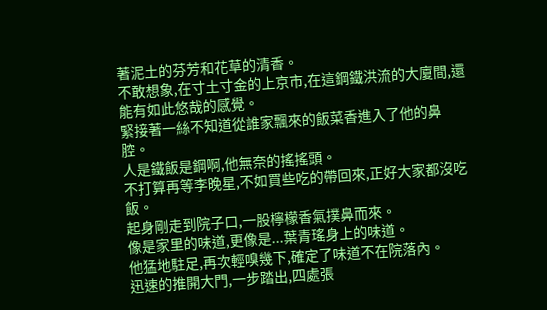著泥土的芬芳和花草的清香。
不敢想象,在寸土寸金的上京市,在這鋼鐵洪流的大廈間,還能有如此悠哉的感覺。
緊接著一絲不知道從誰家飄來的飯菜香進入了他的鼻腔。
人是鐵飯是鋼啊,他無奈的搖搖頭。
不打算再等李晚星,不如買些吃的帶回來,正好大家都沒吃飯。
起身剛走到院子口,一股檸檬香氣撲鼻而來。
像是家里的味道,更像是...葉青瑤身上的味道。
他猛地駐足,再次輕嗅幾下,確定了味道不在院落內。
迅速的推開大門,一步踏出,四處張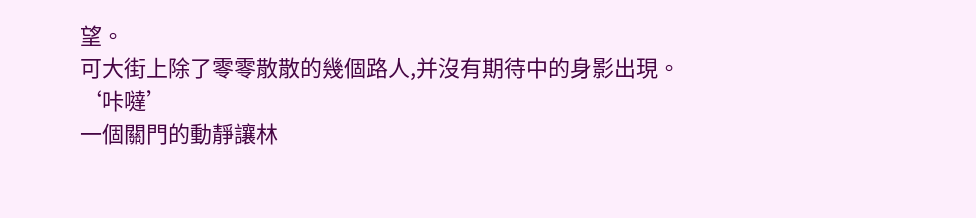望。
可大街上除了零零散散的幾個路人,并沒有期待中的身影出現。
‘咔噠’
一個關門的動靜讓林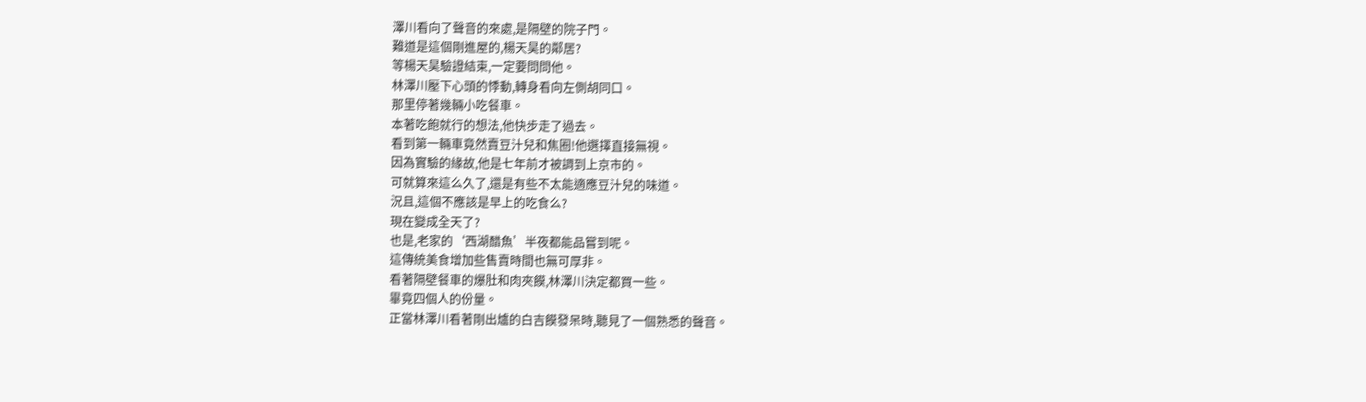澤川看向了聲音的來處,是隔壁的院子門。
難道是這個剛進屋的,楊天昊的鄰居?
等楊天昊驗證結束,一定要問問他。
林澤川壓下心頭的悸動,轉身看向左側胡同口。
那里停著幾輛小吃餐車。
本著吃飽就行的想法,他快步走了過去。
看到第一輛車竟然賣豆汁兒和焦圈!他選擇直接無視。
因為實驗的緣故,他是七年前才被調到上京市的。
可就算來這么久了,還是有些不太能適應豆汁兒的味道。
況且,這個不應該是早上的吃食么?
現在變成全天了?
也是,老家的‘西湖醋魚’半夜都能品嘗到呢。
這傳統美食增加些售賣時間也無可厚非。
看著隔壁餐車的爆肚和肉夾饃,林澤川決定都買一些。
畢竟四個人的份量。
正當林澤川看著剛出爐的白吉饃發呆時,聽見了一個熟悉的聲音。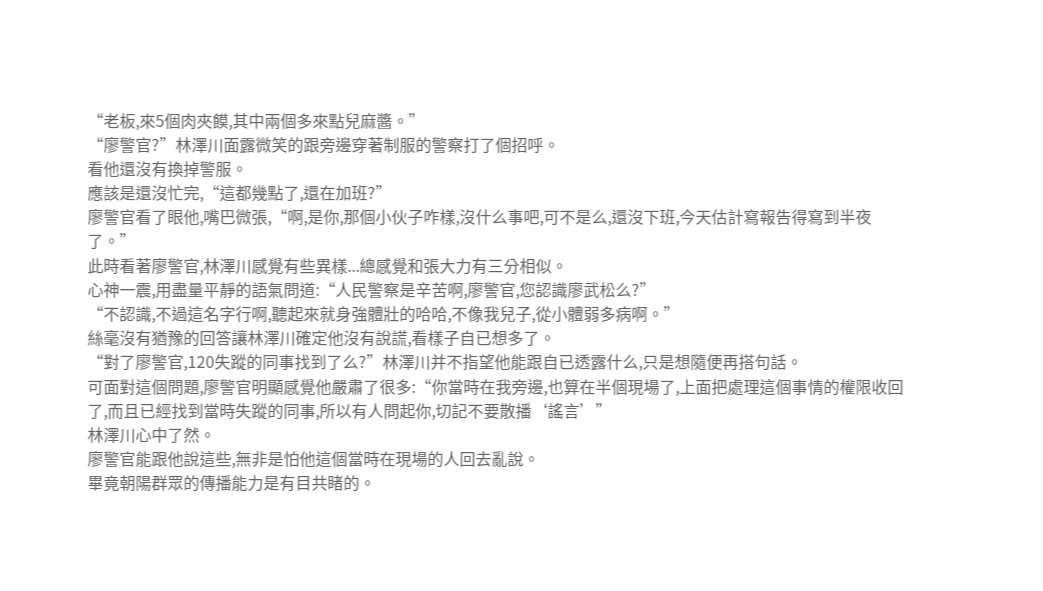“老板,來5個肉夾饃,其中兩個多來點兒麻醬。”
“廖警官?”林澤川面露微笑的跟旁邊穿著制服的警察打了個招呼。
看他還沒有換掉警服。
應該是還沒忙完,“這都幾點了,還在加班?”
廖警官看了眼他,嘴巴微張,“啊,是你,那個小伙子咋樣,沒什么事吧,可不是么,還沒下班,今天估計寫報告得寫到半夜了。”
此時看著廖警官,林澤川感覺有些異樣...總感覺和張大力有三分相似。
心神一震,用盡量平靜的語氣問道:“人民警察是辛苦啊,廖警官,您認識廖武松么?”
“不認識,不過這名字行啊,聽起來就身強體壯的哈哈,不像我兒子,從小體弱多病啊。”
絲毫沒有猶豫的回答讓林澤川確定他沒有說謊,看樣子自已想多了。
“對了廖警官,120失蹤的同事找到了么?”林澤川并不指望他能跟自已透露什么,只是想隨便再搭句話。
可面對這個問題,廖警官明顯感覺他嚴肅了很多:“你當時在我旁邊,也算在半個現場了,上面把處理這個事情的權限收回了,而且已經找到當時失蹤的同事,所以有人問起你,切記不要散播‘謠言’”
林澤川心中了然。
廖警官能跟他說這些,無非是怕他這個當時在現場的人回去亂說。
畢竟朝陽群眾的傳播能力是有目共睹的。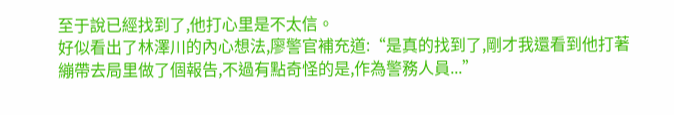至于說已經找到了,他打心里是不太信。
好似看出了林澤川的內心想法,廖警官補充道:“是真的找到了,剛才我還看到他打著繃帶去局里做了個報告,不過有點奇怪的是,作為警務人員...”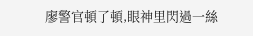廖警官頓了頓,眼神里閃過一絲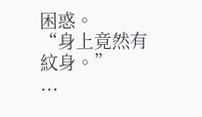困惑。
“身上竟然有紋身。”
...